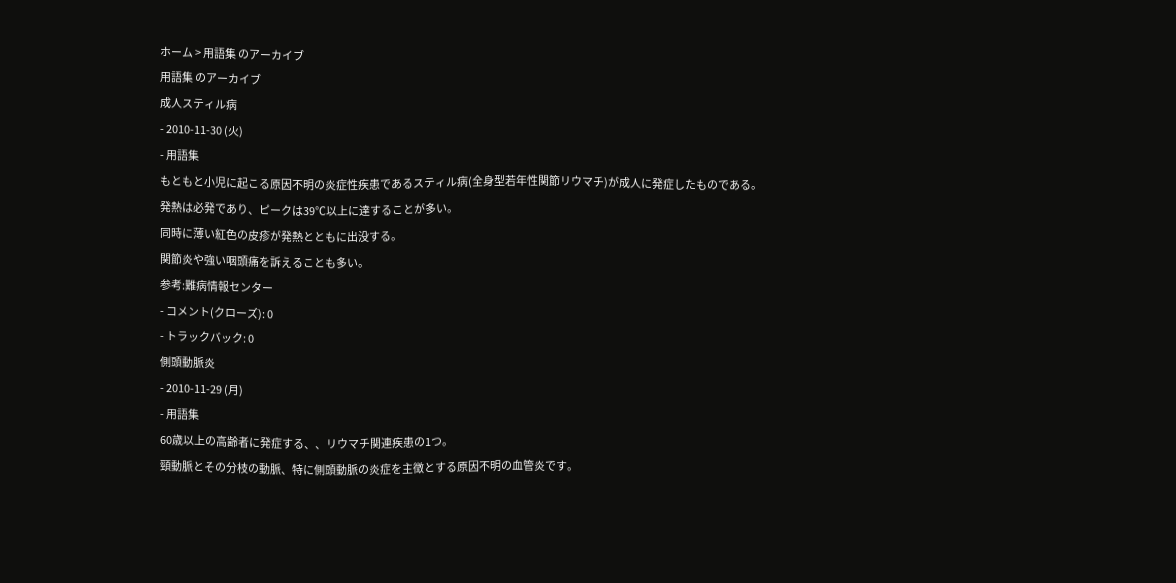ホーム > 用語集 のアーカイブ
用語集 のアーカイブ
成人スティル病
- 2010-11-30 (火)
- 用語集
もともと小児に起こる原因不明の炎症性疾患であるスティル病(全身型若年性関節リウマチ)が成人に発症したものである。
発熱は必発であり、ピークは39℃以上に達することが多い。
同時に薄い紅色の皮疹が発熱とともに出没する。
関節炎や強い咽頭痛を訴えることも多い。
参考:難病情報センター
- コメント(クローズ): 0
- トラックバック: 0
側頭動脈炎
- 2010-11-29 (月)
- 用語集
60歳以上の高齢者に発症する、、リウマチ関連疾患の1つ。
頸動脈とその分枝の動脈、特に側頭動脈の炎症を主徴とする原因不明の血管炎です。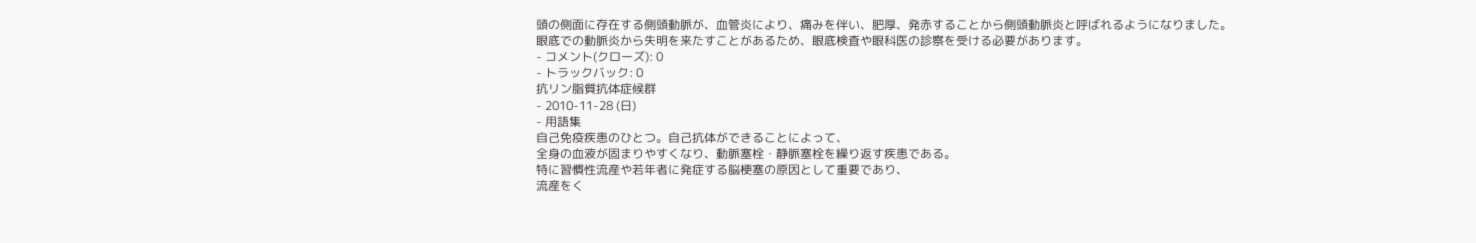頭の側面に存在する側頭動脈が、血管炎により、痛みを伴い、肥厚、発赤することから側頭動脈炎と呼ばれるようになりました。
眼底での動脈炎から失明を来たすことがあるため、眼底検査や眼科医の診察を受ける必要があります。
- コメント(クローズ): 0
- トラックバック: 0
抗リン脂質抗体症候群
- 2010-11-28 (日)
- 用語集
自己免疫疾患のひとつ。自己抗体ができることによって、
全身の血液が固まりやすくなり、動脈塞栓・静脈塞栓を繰り返す疾患である。
特に習慣性流産や若年者に発症する脳梗塞の原因として重要であり、
流産をく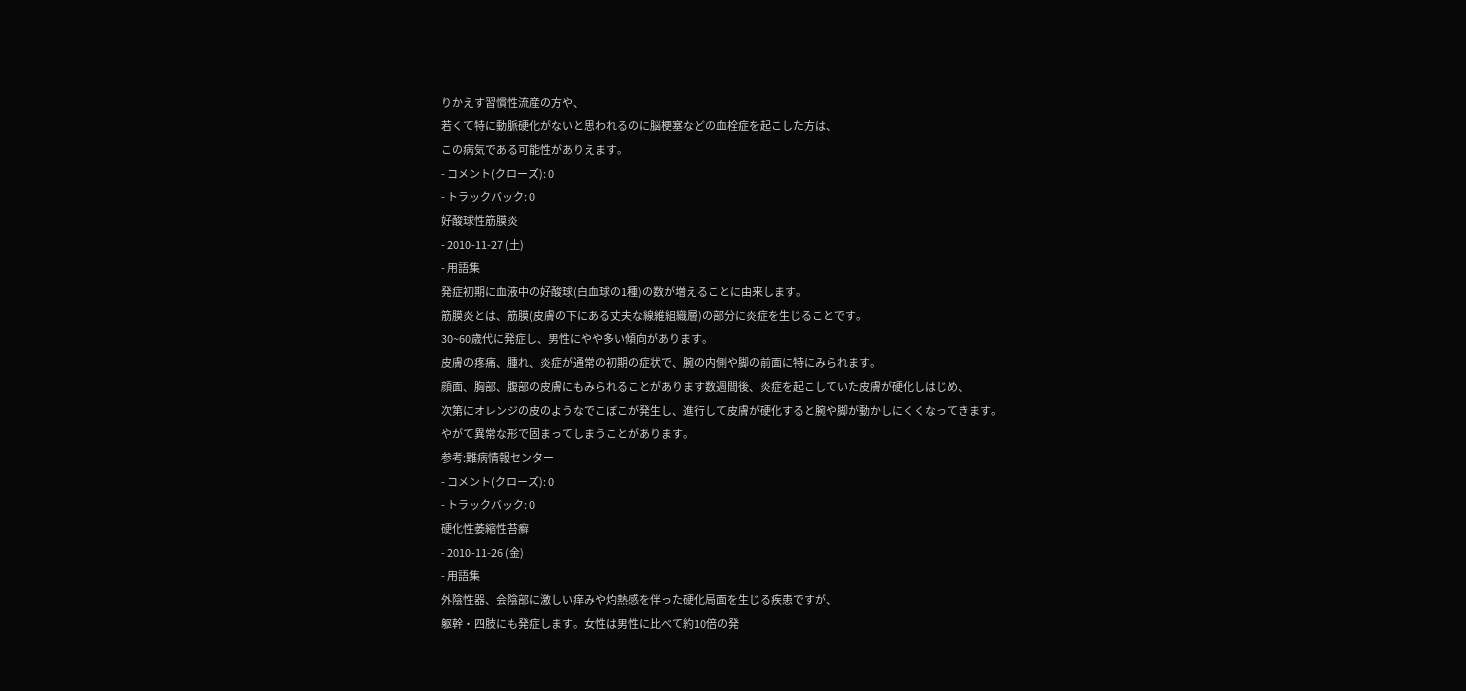りかえす習慣性流産の方や、
若くて特に動脈硬化がないと思われるのに脳梗塞などの血栓症を起こした方は、
この病気である可能性がありえます。
- コメント(クローズ): 0
- トラックバック: 0
好酸球性筋膜炎
- 2010-11-27 (土)
- 用語集
発症初期に血液中の好酸球(白血球の1種)の数が増えることに由来します。
筋膜炎とは、筋膜(皮膚の下にある丈夫な線維組織層)の部分に炎症を生じることです。
30~60歳代に発症し、男性にやや多い傾向があります。
皮膚の疼痛、腫れ、炎症が通常の初期の症状で、腕の内側や脚の前面に特にみられます。
顔面、胸部、腹部の皮膚にもみられることがあります数週間後、炎症を起こしていた皮膚が硬化しはじめ、
次第にオレンジの皮のようなでこぼこが発生し、進行して皮膚が硬化すると腕や脚が動かしにくくなってきます。
やがて異常な形で固まってしまうことがあります。
参考:難病情報センター
- コメント(クローズ): 0
- トラックバック: 0
硬化性萎縮性苔癬
- 2010-11-26 (金)
- 用語集
外陰性器、会陰部に激しい痒みや灼熱感を伴った硬化局面を生じる疾患ですが、
躯幹・四肢にも発症します。女性は男性に比べて約10倍の発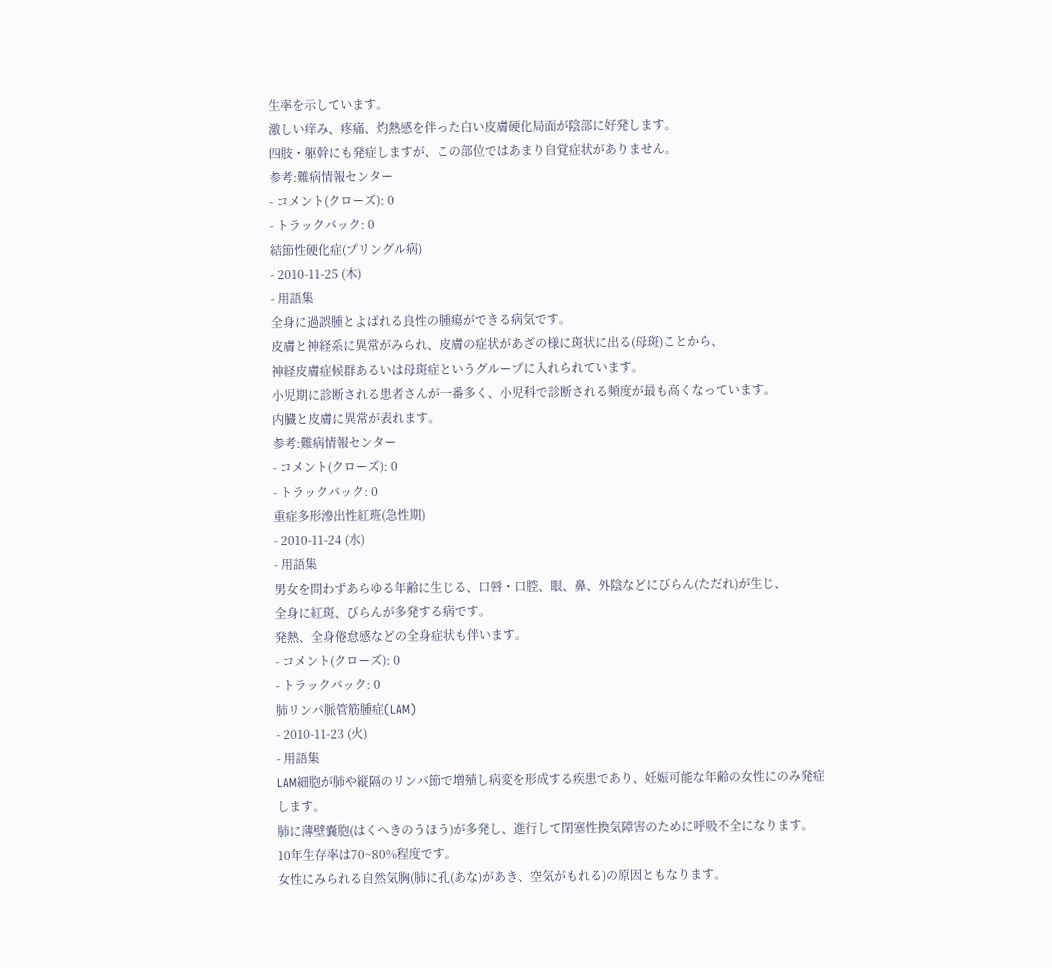生率を示しています。
激しい痒み、疼痛、灼熱感を伴った白い皮膚硬化局面が陰部に好発します。
四肢・躯幹にも発症しますが、この部位ではあまり自覚症状がありません。
参考:難病情報センター
- コメント(クローズ): 0
- トラックバック: 0
結節性硬化症(プリングル病)
- 2010-11-25 (木)
- 用語集
全身に過誤腫とよばれる良性の腫瘍ができる病気です。
皮膚と神経系に異常がみられ、皮膚の症状があざの様に斑状に出る(母斑)ことから、
神経皮膚症候群あるいは母斑症というグループに入れられています。
小児期に診断される患者さんが一番多く、小児科で診断される頻度が最も高くなっています。
内臓と皮膚に異常が表れます。
参考:難病情報センター
- コメント(クローズ): 0
- トラックバック: 0
重症多形滲出性紅班(急性期)
- 2010-11-24 (水)
- 用語集
男女を問わずあらゆる年齢に生じる、口唇・口腔、眼、鼻、外陰などにびらん(ただれ)が生じ、
全身に紅斑、びらんが多発する病です。
発熱、全身倦怠感などの全身症状も伴います。
- コメント(クローズ): 0
- トラックバック: 0
肺リンパ脈管筋腫症(LAM)
- 2010-11-23 (火)
- 用語集
LAM細胞が肺や縦隔のリンパ節で増殖し病変を形成する疾患であり、妊娠可能な年齢の女性にのみ発症します。
肺に薄壁嚢胞(はくへきのうほう)が多発し、進行して閉塞性換気障害のために呼吸不全になります。
10年生存率は70~80%程度です。
女性にみられる自然気胸(肺に孔(あな)があき、空気がもれる)の原因ともなります。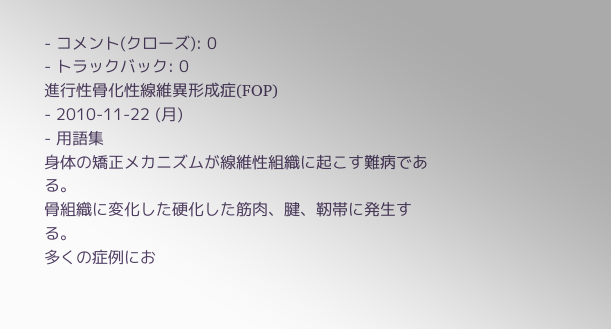- コメント(クローズ): 0
- トラックバック: 0
進行性骨化性線維異形成症(FOP)
- 2010-11-22 (月)
- 用語集
身体の矯正メカニズムが線維性組織に起こす難病である。
骨組織に変化した硬化した筋肉、腱、靭帯に発生する。
多くの症例にお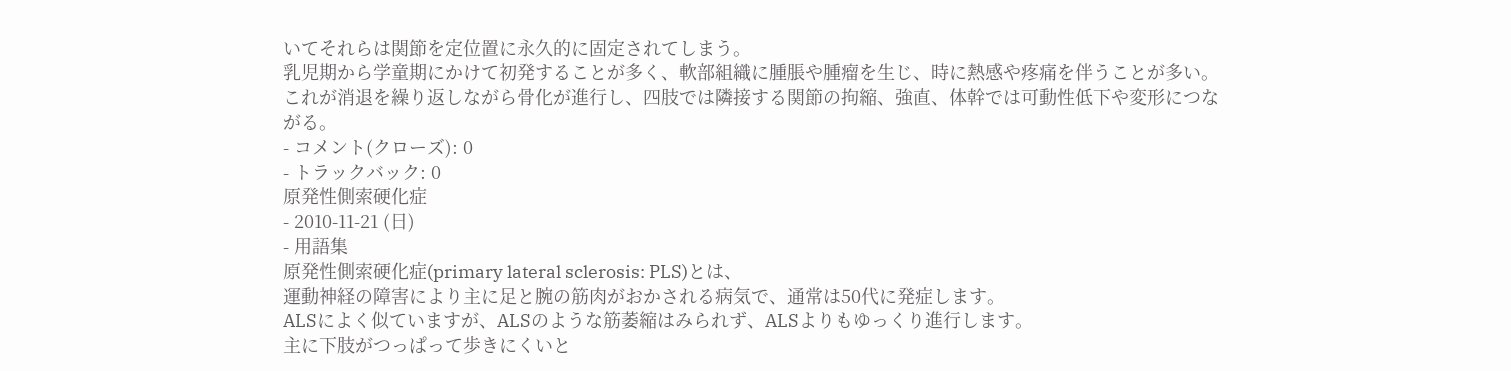いてそれらは関節を定位置に永久的に固定されてしまう。
乳児期から学童期にかけて初発することが多く、軟部組織に腫脹や腫瘤を生じ、時に熱感や疼痛を伴うことが多い。
これが消退を繰り返しながら骨化が進行し、四肢では隣接する関節の拘縮、強直、体幹では可動性低下や変形につながる。
- コメント(クローズ): 0
- トラックバック: 0
原発性側索硬化症
- 2010-11-21 (日)
- 用語集
原発性側索硬化症(primary lateral sclerosis: PLS)とは、
運動神経の障害により主に足と腕の筋肉がおかされる病気で、通常は50代に発症します。
ALSによく似ていますが、ALSのような筋萎縮はみられず、ALSよりもゆっくり進行します。
主に下肢がつっぱって歩きにくいと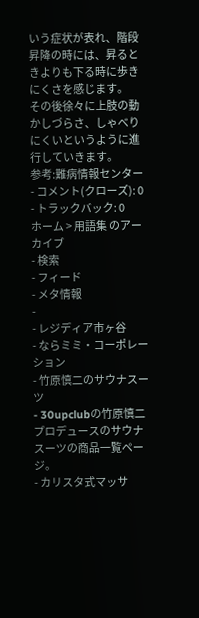いう症状が表れ、階段昇降の時には、昇るときよりも下る時に歩きにくさを感じます。
その後徐々に上肢の動かしづらさ、しゃべりにくいというように進行していきます。
参考:難病情報センター
- コメント(クローズ): 0
- トラックバック: 0
ホーム > 用語集 のアーカイブ
- 検索
- フィード
- メタ情報
-
- レジディア市ヶ谷
- ならミミ・コーポレーション
- 竹原慎二のサウナスーツ
- 30upclubの竹原慎二プロデュースのサウナスーツの商品一覧ページ。
- カリスタ式マッサ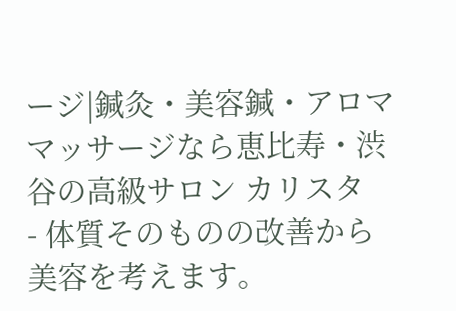ージ|鍼灸・美容鍼・アロママッサージなら恵比寿・渋谷の高級サロン カリスタ
- 体質そのものの改善から美容を考えます。